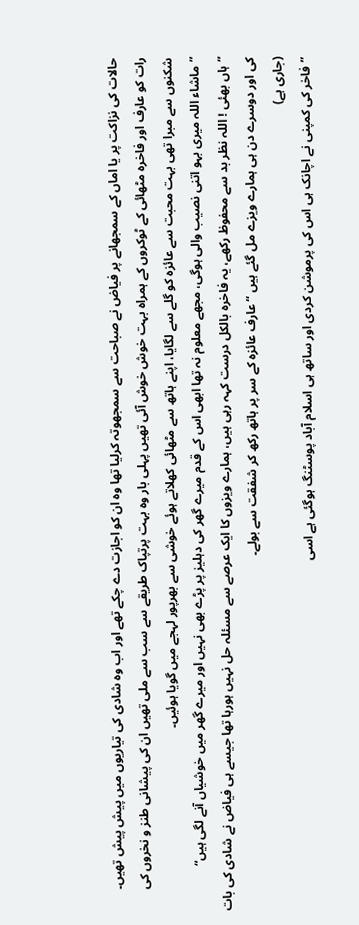حالات کی نزاکت پر یا اماں کے سمجھانے پر فیاض نے صباحت سے سمجھوتہ کرلیا تھا وہ ان کو اجازت دے چکے تھے اور اب وہ شادی کی تیاریوں میں پیش پیش تھیں۔
رات کو عارف اور فاخرہ مٹھائی کے ٹوکروں کے ہمراہ بہت خوش خوش آئی تھیں پہلی بار وہ بہت پرتپاک طریقے سے سب سے ملی تھیں ان کی پیشانی طنز و نخروں کی شکنوں سے مبرا تھی بہت محبت سے عائزہ کو گلے سے لگایا، اپنے ہاتھ سے مٹھائی کھلاتے ہوئے خوشی سے بھرپور لہجے میں گویا ہوئیں۔
”ماشاء اللہ میری بہو اتنی نصیب والی ہوگی، مجھے معلوم نہ تھا ابھی اس کے قدم میرے گھر کی دہلیز پر پڑے بھی نہیں اور میرے گھر میں خوشیاں آنے لگی ہیں“
”ہاں بھئی ! اللہ نظر بد سے محفوظ رکھے، یہ فاخرہ بالکل درست کہہ رہی ہیں، ہمارے ویزوں کا ایک عرصے سے مسئلہ حل نہیں ہورہا تھا جیسے ہی فیاض نے شادی کی بات کی اور دوسرے دن ہی ہمارے ویزے مل گئے ہیں “عارف عائزہ کے سر پر ہاتھ رکھ کر شفقت سے بولے۔
(جاری ہے)
”فاخر کی کمپنی نے اچانک ہی اس کی پرموشن کردی اور ساتھ ہی اسلام آباد پوسٹنگ ہوگئی ہے اسی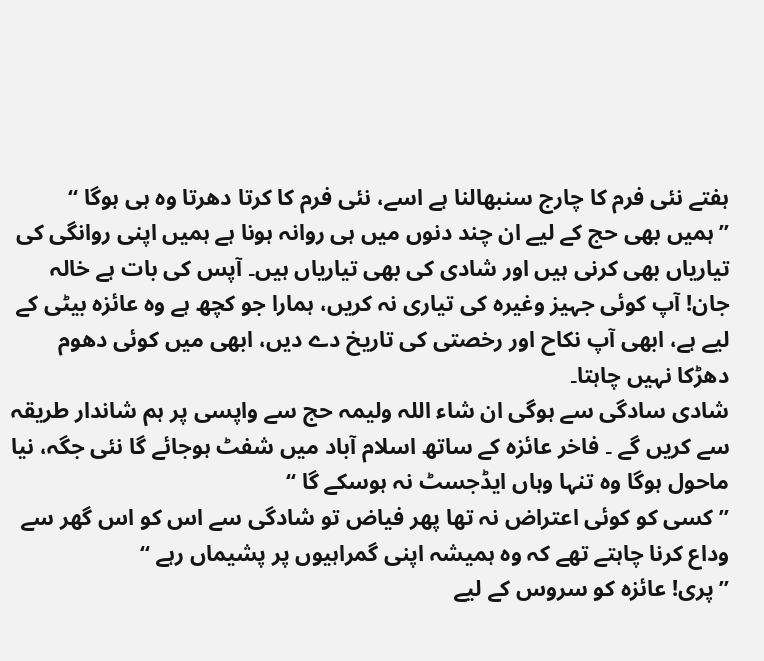ہفتے نئی فرم کا چارج سنبھالنا ہے اسے، نئی فرم کا کرتا دھرتا وہ ہی ہوگا “
”ہمیں بھی حج کے لیے ان چند دنوں میں ہی روانہ ہونا ہے ہمیں اپنی روانگی کی تیاریاں بھی کرنی ہیں اور شادی کی بھی تیاریاں ہیں۔ آپس کی بات ہے خالہ جان! آپ کوئی جہیز وغیرہ کی تیاری نہ کریں، ہمارا جو کچھ ہے وہ عائزہ بیٹی کے لیے ہے، ابھی آپ نکاح اور رخصتی کی تاریخ دے دیں، ابھی میں کوئی دھوم دھڑکا نہیں چاہتا۔
شادی سادگی سے ہوگی ان شاء اللہ ولیمہ حج سے واپسی پر ہم شاندار طریقہ سے کریں گے ۔ فاخر عائزہ کے ساتھ اسلام آباد میں شفٹ ہوجائے گا نئی جگہ، نیا ماحول ہوگا وہ تنہا وہاں ایڈجسٹ نہ ہوسکے گا “
”کسی کو کوئی اعتراض نہ تھا پھر فیاض تو شادگی سے اس کو اس گھر سے وداع کرنا چاہتے تھے کہ وہ ہمیشہ اپنی گمراہیوں پر پشیماں رہے “
”پری! عائزہ کو سروس کے لیے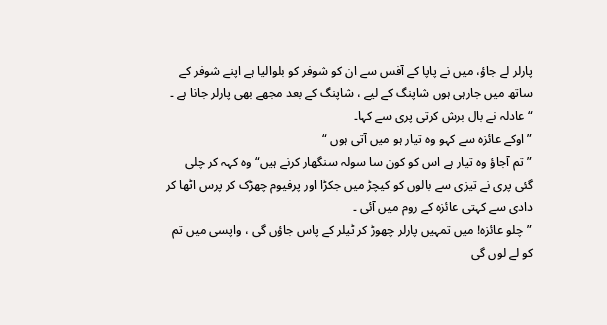پارلر لے جاؤ، میں نے پاپا کے آفس سے ان کو شوفر کو بلوالیا ہے اپنے شوفر کے ساتھ میں جارہی ہوں شاپنگ کے لیے ، شاپنگ کے بعد مجھے بھی پارلر جانا ہے ۔
“عادلہ نے بال برش کرتی پری سے کہا۔
”اوکے عائزہ سے کہو وہ تیار ہو میں آتی ہوں “
”تم آجاؤ وہ تیار ہے اس کو کون سا سولہ سنگھار کرنے ہیں“وہ کہہ کر چلی گئی پری نے تیزی سے بالوں کو کیچڑ میں جکڑا اور پرفیوم چھڑک کر پرس اٹھا کر دادی سے کہتی عائزہ کے روم میں آئی ۔
”چلو عائزہ! میں تمہیں پارلر چھوڑ کر ٹیلر کے پاس جاؤں گی ، واپسی میں تم کو لے لوں گی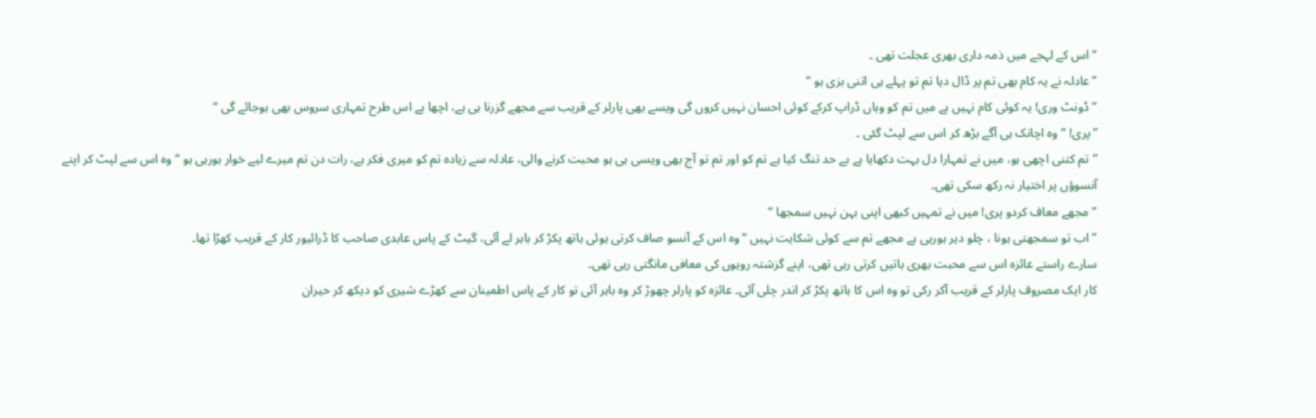“اس کے لہجے میں ذمہ داری بھری عجلت تھی ۔
”عادلہ نے یہ کام بھی تم پر ڈال دیا تم تو پہلے ہی اتنی بزی ہو “
”ڈونٹ وری! یہ کوئی کام نہیں ہے میں تم کو وہاں ڈراپ کرکے کوئی احسان نہیں کروں گی ویسے بھی پارلر کے قریب سے مجھے گزرنا ہی ہے، اچھا ہے اس طرح تمہاری سروس بھی ہوجائے گی “
”پری! “وہ اچانک ہی آگے بڑھ کر اس سے لپٹ گئی ۔
”تم کتنی اچھی ہو، میں نے تمہارا دل بہت دکھایا ہے بے حد تنگ کیا ہے تم کو اور تم تو آج بھی ویسی ہی ہو محبت کرنے والی، عادلہ سے زیادہ تم کو میری فکر ہے، رات دن تم میرے لیے خوار ہورہی ہو “ وہ اس سے لپٹ کر اپنے آنسوؤں پر اختیار نہ رکھ سکی تھی۔
”مجھے معاف کردو پری! میں نے تمہیں کبھی اپنی بہن نہیں سمجھا “
”اب تو سمجھتی ہونا ، چلو دیر ہورہی ہے مجھے تم سے کوئی شکایت نہیں “وہ اس کے آنسو صاف کرتی ہوئی ہاتھ پکڑ کر باہر لے آئی، گیٹ کے پاس عابدی صاحب کا ڈرائیور کار کے قریب کھڑا تھا۔
سارے راستے عائزہ اس سے محبت بھری باتیں کرتی رہی تھی، اپنے گزشتہ رویوں کی معافی مانگتی رہی تھی۔
کار ایک مصروف پارلر کے قریب آکر رکی تو وہ اس کا ہاتھ پکڑ کر اندر چلی آئی۔ عائزہ کو پارلر چھوڑ کر وہ باہر آئی تو کار کے پاس اطمینان سے کھڑے شیری کو دیکھ کر حیران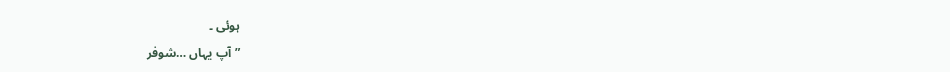ہوئی ۔
”آپ یہاں …شوفر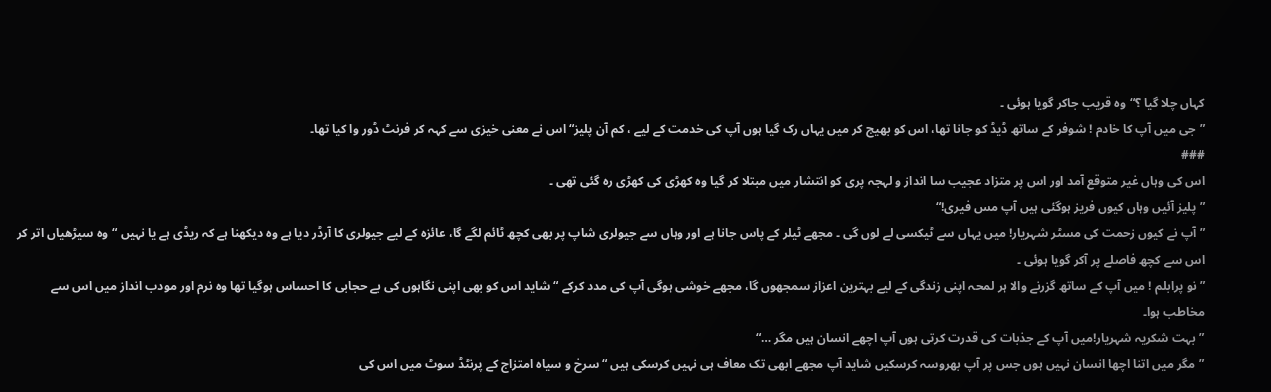کہاں چلا گیا ؟“وہ قریب جاکر گویا ہوئی ۔
”جی میں آپ کا خادم ! شوفر کے ساتھ ڈیڈ کو جانا تھا، اس کو بھیج کر میں یہاں رک گیا ہوں آپ کی خدمت کے لیے ، کم آن پلیز“اس نے معنی خیزی سے کہہ کر فرنٹ ڈور وا کیا تھا۔
###
اس کی وہاں غیر متوقع آمد اور اس پر متزاد عجیب سا انداز و لہجہ پری کو انتشار میں مبتلا کر گیا وہ کھڑی کی کھڑی رہ گئی تھی ۔
”پلیز آئیں وہاں کیوں فریز ہوگئی ہیں آپ مس فیری!“
”آپ نے کیوں زحمت کی مسٹر شہریار! میں یہاں سے ٹیکسی لے لوں گی ۔ مجھے ٹیلر کے پاس جانا ہے اور وہاں سے جیولری شاپ پر بھی کچھ ٹائم لگے گا، عائزہ کے لیے جیولری کا آرڈر دیا ہے وہ دیکھنا ہے کہ ریڈی ہے یا نہیں “وہ سیڑھیاں اتر کر اس سے کچھ فاصلے پر آکر گویا ہوئی ۔
”نو پرابلم ! میں آپ کے ساتھ گزرنے والا ہر لمحہ اپنی زندگی کے لیے بہترین اعزاز سمجھوں گا، مجھے خوشی ہوگی آپ کی مدد کرکے “شاید اس کو بھی اپنی نگاہوں کی بے حجابی کا احساس ہوگیا تھا وہ نرم اور مودب انداز میں اس سے مخاطب ہوا۔
”بہت شکریہ شہریار!میں آپ کے جذبات کی قدرت کرتی ہوں آپ اچھے انسان ہیں مگر …“
”مگر میں اتنا اچھا انسان نہیں ہوں جس پر آپ بھروسہ کرسکیں شاید آپ مجھے ابھی تک معاف ہی نہیں کرسکی ہیں “سرخ و سیاہ امتزاج کے پرنٹڈ سوٹ میں اس کی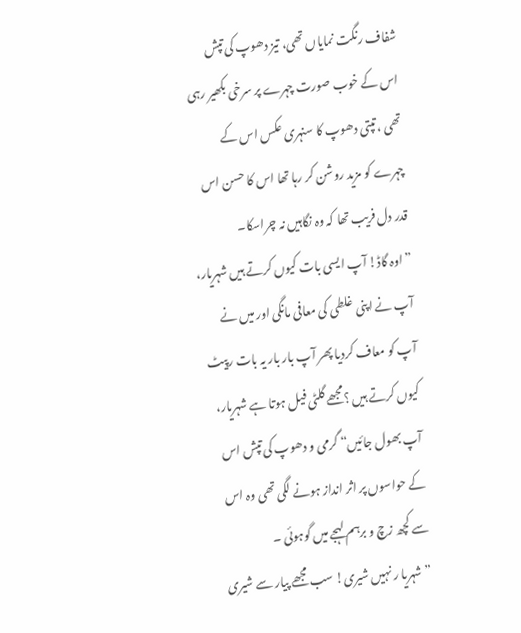شفاف رنگت نمایاں تھی، تیز دھوپ کی تپش اس کے خوب صورت چہرے پر سرخی بکھیر رہی تھی ، تپتی دھوپ کا سنہری عکس اس کے چہرے کو مزید روشن کر رہا تھا اس کا حسن اس قدر دل فریب تھا کہ وہ نگاہیں نہ چراسکا۔
”اوہ گاڈ! آپ ایسی بات کیوں کرتے ہیں شہریار، آپ نے اپنی غلطی کی معافی مانگی اور میں نے آپ کو معاف کردیا پھر آپ بار بار یہ بات رپیٹ کیوں کرتے ہیں ؟مجھے گلٹی فیل ہوتا ہے شہریار، آپ بھول جائیں“ گرمی و دھوپ کی تپش اس کے حواسوں پر اثر انداز ہونے لگی تھی وہ اس سے کچھ زچ و برہم لہجے میں گوہوئی ۔
”شہریا ر نہیں شیری! سب مجھے پیار سے شیری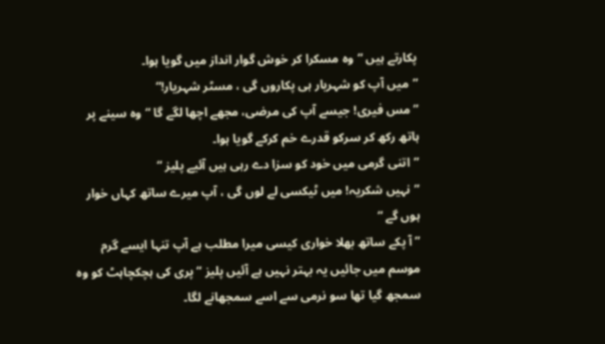پکارتے ہیں “وہ مسکرا کر خوش گوار انداز میں گویا ہوا۔
”میں آپ کو شہریار ہی پکاروں گی ، مسٹر شہریار!“
”مس فیری! جیسے آپ کی مرضی، مجھے اچھا لگے گا “وہ سینے پر ہاتھ رکھ کر سرکو قدرے خم کرکے گویا ہوا۔
”اتنی گرمی میں خود کو سزا دے رہی ہیں آئیے پلیز “
”نہیں شکریہ! میں ٹیکسی لے لوں گی ، آپ میرے ساتھ کہاں خوار ہوں گے “
”آ پکے ساتھ بھلا خواری کیسی میرا مطلب ہے آپ تنہا ایسے گرم موسم میں جائیں یہ بہتر نہیں ہے آئیں پلیز “پری کی ہچکچاہٹ کو وہ سمجھ گیا تھا سو نرمی سے اسے سمجھانے لگا۔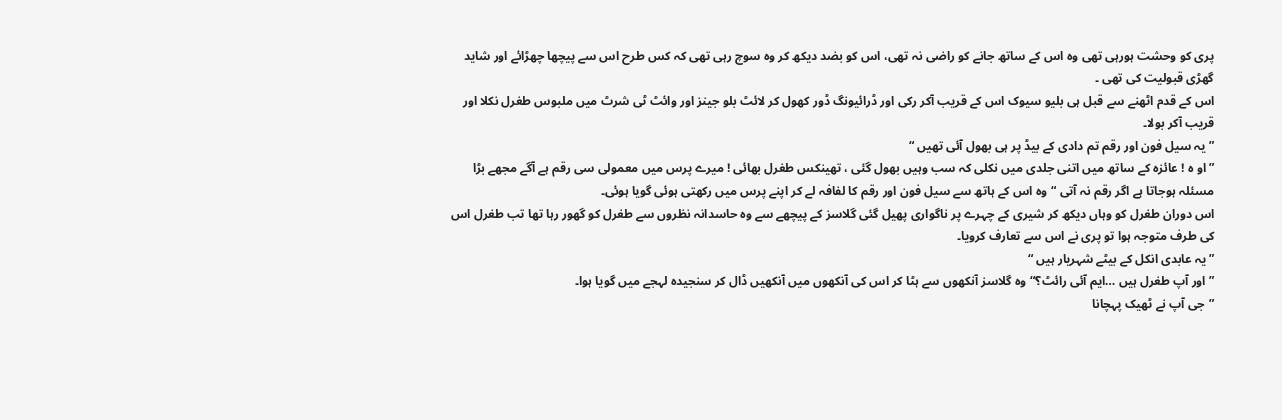پری کو وحشت ہورہی تھی وہ اس کے ساتھ جانے کو راضی نہ تھی، اس کو بضد دیکھ کر وہ سوچ رہی تھی کہ کس طرح اس سے پیچھا چھڑائے اور شاید گھڑی قبولیت کی تھی ۔
اس کے قدم اٹھنے سے قبل ہی بلیو سیوک اس کے قریب آکر رکی اور ڈرائیونگ ڈور کھول کر لائٹ بلو جینز اور وائٹ ٹی شرٹ میں ملبوس طغرل نکلا اور قریب آکر بولا۔
”یہ سیل فون اور رقم تم دادی کے بیڈ پر ہی بھول آئی تھیں “
”او ہ ! عائزہ کے ساتھ میں اتنی جلدی میں نکلی کہ سب وہیں بھول گئی ، تھینکس طغرل بھائی ! میرے پرس میں معمولی سی رقم ہے آگے مجھے بڑا مسئلہ ہوجاتا ہے اگر رقم نہ آتی “وہ اس کے ہاتھ سے سیل فون اور رقم کا لفافہ لے کر اپنے پرس میں رکھتی ہوئی گویا ہوئی۔
اس دوران طغرل کو وہاں دیکھ کر شیری کے چہرے پر ناگواری پھیل گئی گلاسز کے پیچھے سے وہ حاسدانہ نظروں سے طغرل کو گھور رہا تھا تب طغرل اس کی طرف متوجہ ہوا تو پری نے اس سے تعارف کرویا۔
”یہ عابدی انکل کے بیٹے شہریار ہیں “
”اور آپ طغرل ہیں …ایم آئی رائٹ؟“وہ گلاسز آنکھوں سے ہٹا کر اس کی آنکھوں میں آنکھیں ڈال کر سنجیدہ لہجے میں گویا ہوا۔
”جی آپ نے ٹھیک پہچانا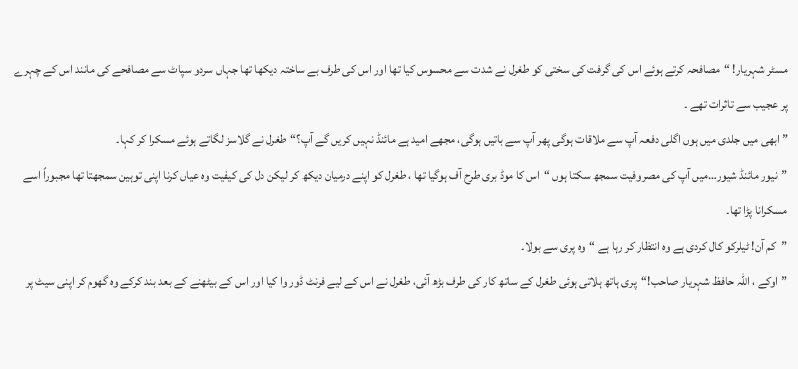مسٹر شہریار! “مصافحہ کرتے ہوئے اس کی گرفت کی سختی کو طغرل نے شدت سے محسوس کیا تھا اور اس کی طرف بے ساختہ دیکھا تھا جہاں سردو سپاٹ سے مصافحے کی مانند اس کے چہرے پر عجیب سے تاثرات تھے ۔
”ابھی میں جلدی میں ہوں اگلی دفعہ آپ سے ملاقات ہوگی پھر آپ سے باتیں ہوگی، مجھے امید ہے مائنڈ نہیں کریں گے آپ؟“طغرل نے گلاسز لگاتے ہوئے مسکرا کر کہا۔
”نیور مائنڈ شیور…میں آپ کی مصروفیت سمجھ سکتا ہوں “اس کا موڈ بری طرح آف ہوگیا تھا ، طغرل کو اپنے درمیان دیکھ کر لیکن دل کی کیفیت وہ عیاں کرنا اپنی توہین سمجھتا تھا مجبوراً اسے مسکرانا پڑا تھا۔
”کم آن! ٹیلرکو کال کردی ہے وہ انتظار کر رہا ہے “وہ پری سے بولا۔
”اوکے ، اللہ حافظ شہریار صاحب!“پری ہاتھ ہلاتی ہوئی طغرل کے ساتھ کار کی طرف بڑھ آئی، طغرل نے اس کے لیے فرنٹ ڈور وا کیا اور اس کے بیٹھنے کے بعد بند کرکے وہ گھوم کر اپنی سیٹ پر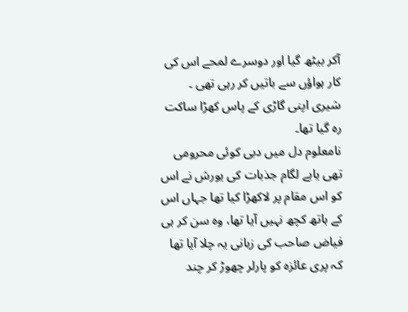آکر بیٹھ گیا اور دوسرے لمحے اس کی کار ہواؤں سے باتیں کر رہی تھی ۔
شیری اپنی گاڑی کے پاس کھڑا ساکت رہ گیا تھا۔
نامعلوم دل میں دبی کوئی محرومی تھی یابے لگام جذبات کی یورش نے اس کو اس مقام پر لاکھڑا کیا تھا جہاں اس کے ہاتھ کچھ نہیں آیا تھا، وہ سن کر ہی فیاض صاحب کی زبانی یہ چلا آیا تھا کہ پری عائزہ کو پارلر چھوڑ کر چند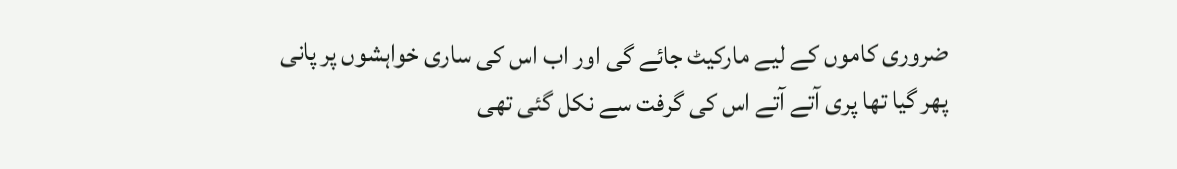ضروری کاموں کے لیے مارکیٹ جائے گی اور اب اس کی ساری خواہشوں پر پانی پھر گیا تھا پری آتے آتے اس کی گرفت سے نکل گئی تھی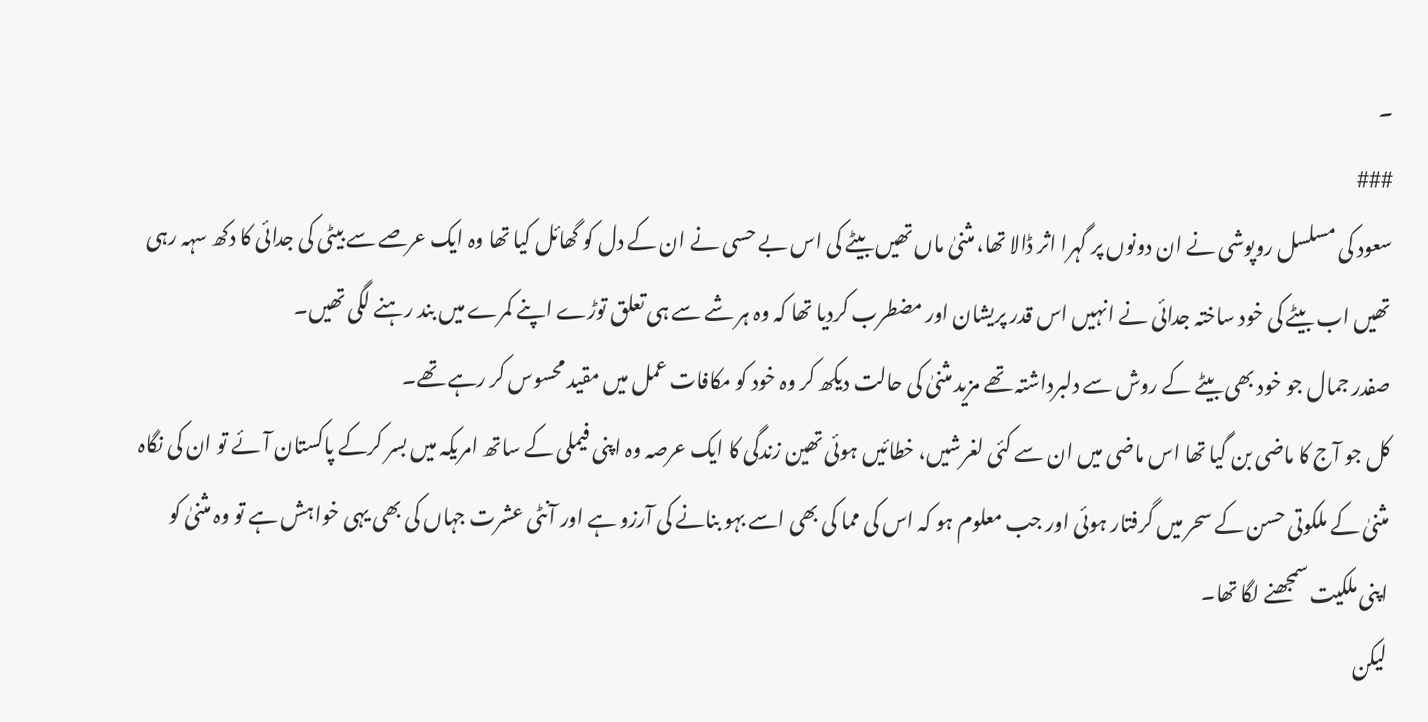۔
###
سعود کی مسلسل روپوشی نے ان دونوں پر گہرا اثر ڈالا تھا، مثنیٰ ماں تھیں بیٹے کی اس بے حسی نے ان کے دل کو گھائل کیا تھا وہ ایک عرصے سے بیٹی کی جدائی کا دکھ سہہ رہی تھیں اب بیٹے کی خود ساختہ جدائی نے انہیں اس قدر پریشان اور مضطرب کردیا تھا کہ وہ ہر شے سے ہی تعلق توڑے اپنے کمرے میں بند رہنے لگی تھیں۔
صفدر جمال جو خود بھی بیٹے کے روش سے دلبرداشتہ تھے مزید مثنیٰ کی حالت دیکھ کر وہ خود کو مکافات عمل میں مقید محسوس کر رہے تھے۔
کل جو آج کا ماضی بن گیا تھا اس ماضی میں ان سے کئی لغرشیں، خطائیں ہوئی تھین زندگی کا ایک عرصہ وہ اپنی فیملی کے ساتھ امریکہ میں بسر کرکے پاکستان آئے تو ان کی نگاہ مثنیٰ کے ملکوتی حسن کے سحر میں گرفتار ہوئی اور جب معلوم ہو کہ اس کی مما کی بھی اسے بہو بنانے کی آرزو ہے اور آنٹی عشرت جہاں کی بھی یہی خواہش ہے تو وہ مثنیٰ کو اپنی ملکیت سمجھنے لگا تھا۔
لیکن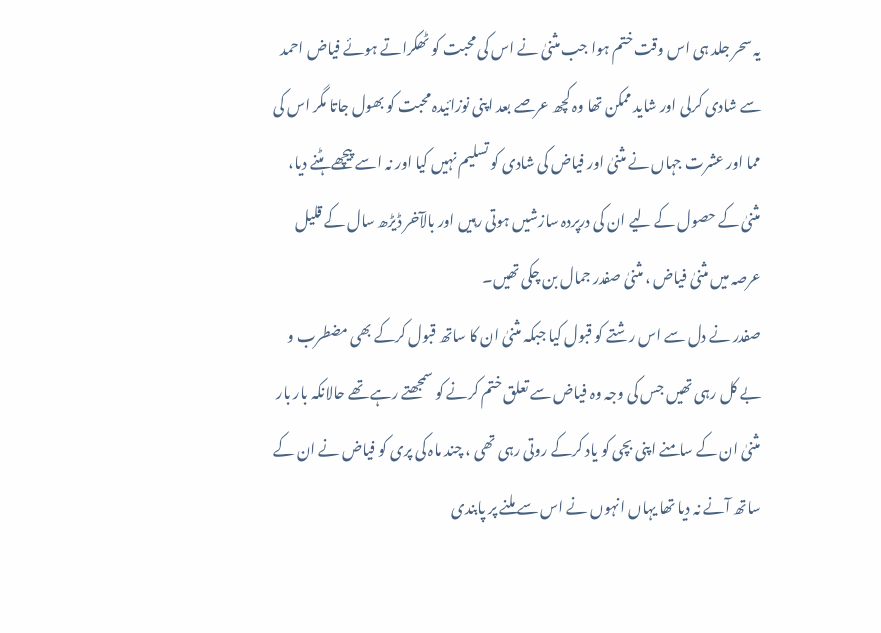یہ سحر جلد ہی اس وقت ختم ہوا جب مثنیٰ نے اس کی محبت کو ٹھکراتے ہوئے فیاض احمد سے شادی کرلی اور شاید ممکن تھا وہ کچھ عرصے بعد اپنی نوزائیدہ محبت کو بھول جاتا مگر اس کی مما اور عشرت جہاں نے مثنیٰ اور فیاض کی شادی کو تسلیم نہیں کیا اور نہ اسے پیچھے ہٹنے دیا، مثنیٰ کے حصول کے لیے ان کی درپردہ سازشیں ہوتی رہیں اور بالآخر ڈیڑھ سال کے قلیل عرصہ میں مثنیٰ فیاض ، مثنیٰ صفدر جمال بن چکی تھیں۔
صفدر نے دل سے اس رشتے کو قبول کیا جبکہ مثنیٰ ان کا ساتھ قبول کرکے بھی مضطرب و بے کل رہی تھیں جس کی وجہ وہ فیاض سے تعلق ختم کرنے کو سمجھتے رہے تھے حالانکہ بار بار مثنیٰ ان کے سامنے اپنی بچی کو یاد کرکے روتی رہی تھی ، چند ماہ کی پری کو فیاض نے ان کے ساتھ آنے نہ دیا تھا یہاں انہوں نے اس سے ملنے پر پابندی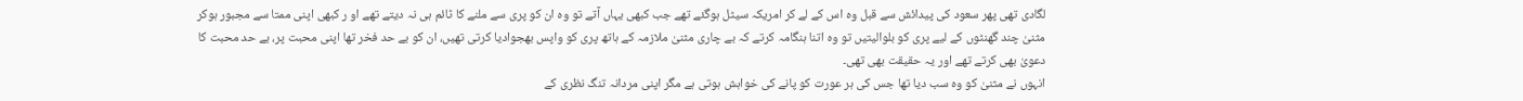لگادی تھی پھر سعود کی پیدائش سے قبل وہ اس کے لے کر امریکہ سیٹل ہوگئے تھے جب کبھی یہاں آتے تو وہ ان کو پری سے ملنے کا ٹائم ہی نہ دیتے تھے او ر کبھی اپنی ممتا سے مجبور ہوکر مثنیٰ چند گھنٹوں کے لیے پری کو بلوالیتیں تو وہ اتنا ہنگامہ کرتے کہ بے چاری مثنیٰ ملازمہ کے ہاتھ پری کو واپس بھجوادیا کرتی تھیں، ان کو بے حد فخر تھا اپنی محبت پر، بے حد محبت کا دعویٰ بھی کرتے تھے اور یہ حقیقت بھی تھی۔
انہوں نے مثنیٰ کو وہ سب دیا تھا جس کی ہر عورت کو پانے کی خواہش ہوتی ہے مگر اپنی مردانہ تنگ نظری کے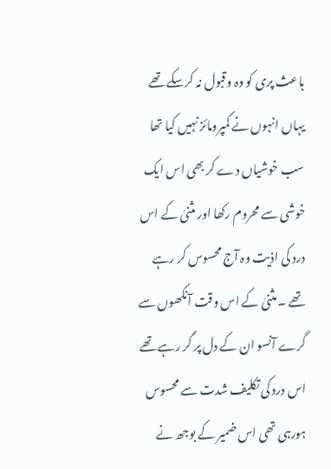باعث پری کو وہ وقبول نہ کرسکے تھے یہاں انہوں نے کمپرومائز نہیں کیا تھا سب خوشیاں دے کر بھی اس ایک خوشی سے محروم رکھا اور مثنیٰ کے اس درد کی اذیت وہ آج محسوس کر رہے تھے ۔ مثنیٰ کے اس وقت آنکھوں سے گرے آنسو ان کے دل پر گر رہے تھے اس درد کی تکلیف شدت سے محسوس ہورہی تھی اس ضمیر کے بوجھ نے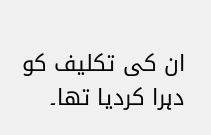ان کی تکلیف کو دہرا کردیا تھا۔